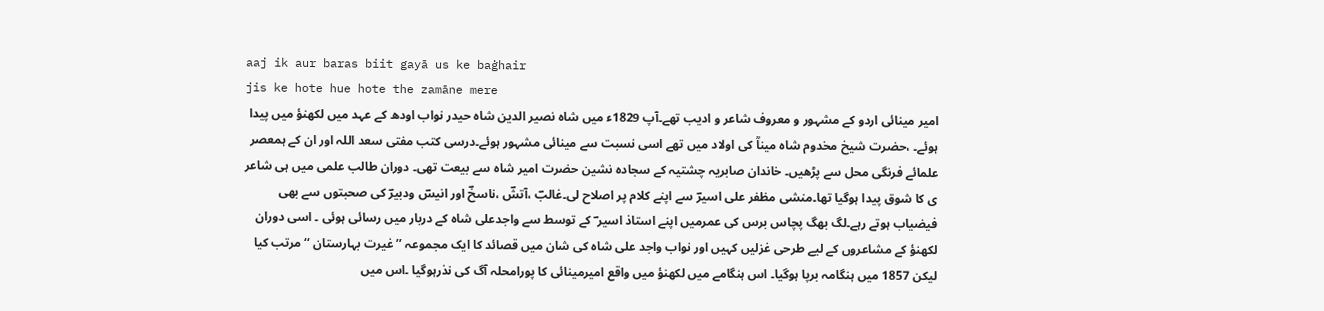aaj ik aur baras biit gayā us ke baġhair
jis ke hote hue hote the zamāne mere
امیر مینائی اردو کے مشہور و معروف شاعر و ادیب تھے۔آپ 1829ء میں شاہ نصیر الدین شاہ حیدر نواب اودھ کے عہد میں لکھنؤ میں پیدا ہوئے۔ ،حضرت شیخ مخدوم شاہ میناؒ کی اولاد میں تھے اسی نسبت سے مینائی مشہور ہوئے۔درسی کتب مفتی سعد اللہ اور ان کے ہمعصر علمائے فرنگی محل سے پڑھیں۔ خاندان صابریہ چشتیہ کے سجادہ نشین حضرت امیر شاہ سے بیعت تھی۔ دوران طالب علمی میں ہی شاعر ی کا شوق پیدا ہوگیا تھا۔منشی مظفر علی اسیرؔ سے اپنے کلام پر اصلاح لی۔غالبؔ ،آتشؔ ،ناسخؔ اور انیسؔ ودبیرؔ کی صحبتوں سے بھی فیضیاب ہوتے رہے۔لگ بھگ پچاس برس کی عمرمیں اپنے استاذ اسیر ؔ کے توسط سے واجدعلی شاہ کے دربار میں رسائی ہوئی ۔ اسی دوران لکھنؤ کے مشاعروں کے لیے طرحی غزلیں کہیں اور نواب واجد علی شاہ کی شان میں قصائد کا ایک مجموعہ ’’غیرت بہارستان ‘‘مرتب کیا لیکن 1857 میں ہنگامہ برپا ہوگیا۔ اس ہنگامے میں لکھنؤ میں واقع امیرمینائی کا پورامحلہ آگ کی نذرہوگیا ۔اس میں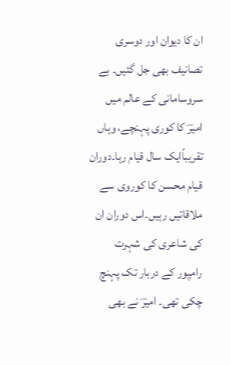ان کا دیوان اور دوسری تصانیف بھی جل گئیں۔ بے سروسامانی کے عالم میں امیرؔ کا کوری پہنچے، وہاں تقریباًایک سال قیام رہا۔دوران قیام محسن کا کوروی سے ملاقاتیں رہیں۔اس دوران ان کی شاعری کی شہرت رامپور کے دربار تک پہنچ چکی تھی۔ امیرؔ نے بھی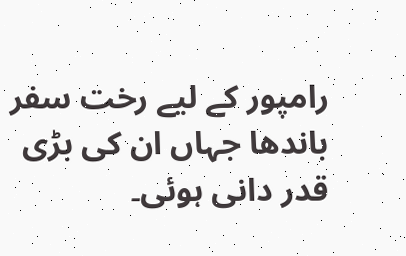رامپور کے لیے رخت سفر باندھا جہاں ان کی بڑی قدر دانی ہوئی۔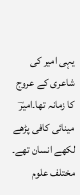یہی امیر کی شاعری کے عروج کا زمانہ تھا۔امیرؔ مینائی کافی پڑھے لکھے انسان تھے۔ مختلف علوم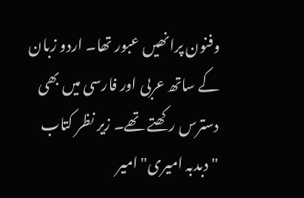وفنون پرانھیں عبور تھا۔ اردو زبان کے ساتھ عربی اور فارسی میں بھی دسترس رکھتے تھے۔ زیر نظر کتاب "دبدبہ امیری" امیر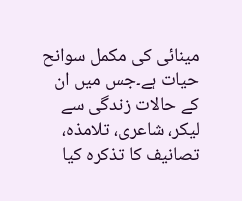مینائی کی مکمل سوانح حیات ہے۔جس میں ان کے حالات زندگی سے لیکر، شاعری، تلامذہ، تصانیف کا تذکرہ کیا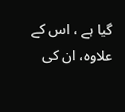گیا ہے ، اس کے علاوہ، ان کی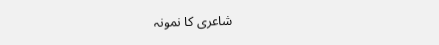شاعری کا نمونہ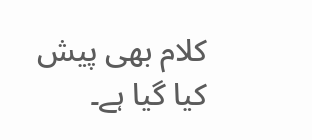کلام بھی پیش کیا گیا ہے۔